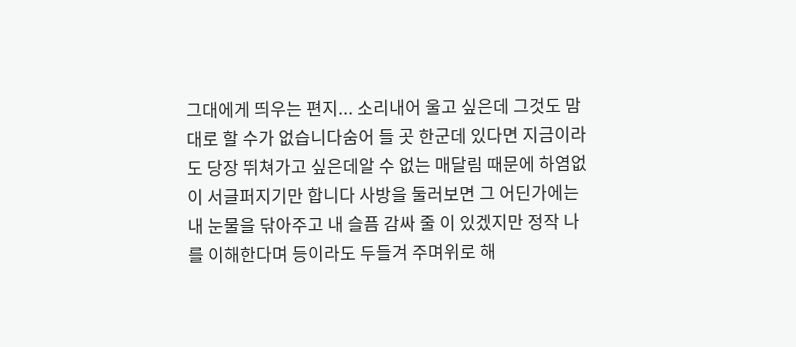그대에게 띄우는 편지... 소리내어 울고 싶은데 그것도 맘대로 할 수가 없습니다숨어 들 곳 한군데 있다면 지금이라도 당장 뛰쳐가고 싶은데알 수 없는 매달림 때문에 하염없이 서글퍼지기만 합니다 사방을 둘러보면 그 어딘가에는내 눈물을 닦아주고 내 슬픔 감싸 줄 이 있겠지만 정작 나를 이해한다며 등이라도 두들겨 주며위로 해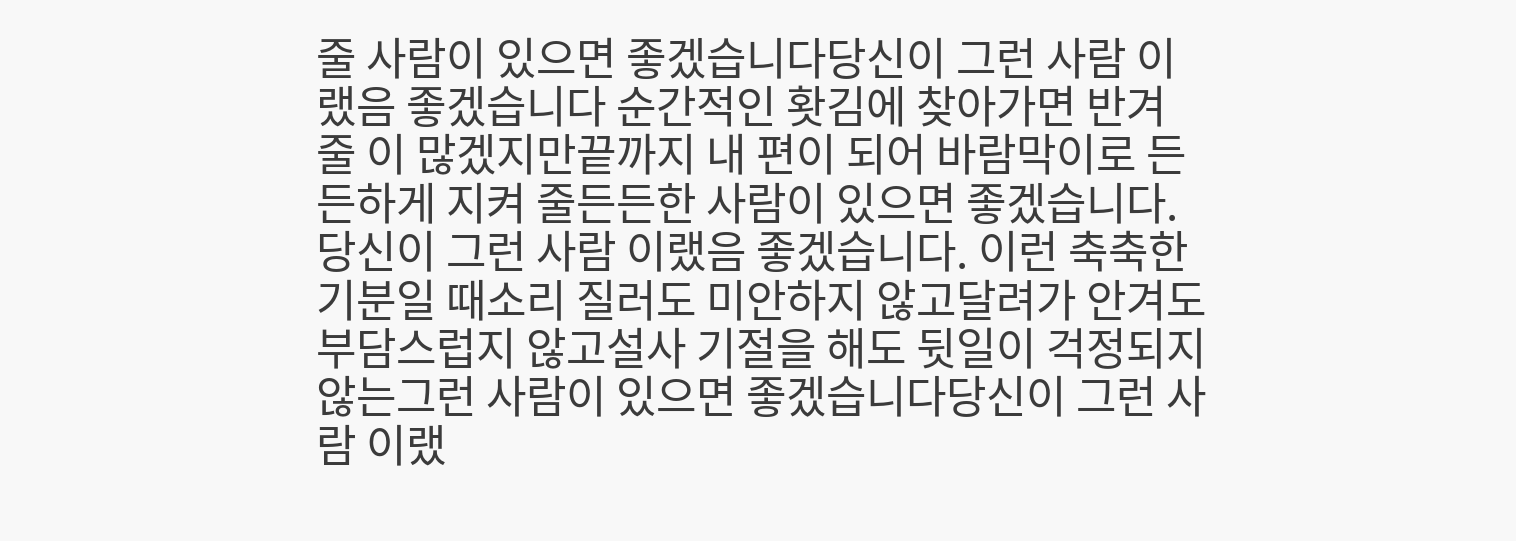줄 사람이 있으면 좋겠습니다당신이 그런 사람 이랬음 좋겠습니다 순간적인 홧김에 찾아가면 반겨 줄 이 많겠지만끝까지 내 편이 되어 바람막이로 든든하게 지켜 줄든든한 사람이 있으면 좋겠습니다.당신이 그런 사람 이랬음 좋겠습니다. 이런 축축한 기분일 때소리 질러도 미안하지 않고달려가 안겨도 부담스럽지 않고설사 기절을 해도 뒷일이 걱정되지 않는그런 사람이 있으면 좋겠습니다당신이 그런 사람 이랬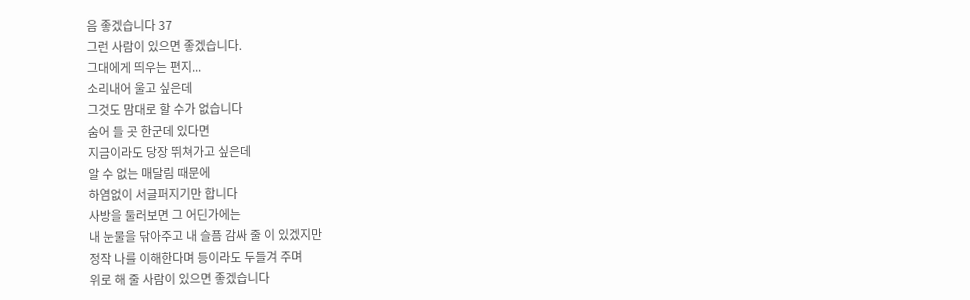음 좋겠습니다 37
그런 사람이 있으면 좋겠습니다.
그대에게 띄우는 편지...
소리내어 울고 싶은데
그것도 맘대로 할 수가 없습니다
숨어 들 곳 한군데 있다면
지금이라도 당장 뛰쳐가고 싶은데
알 수 없는 매달림 때문에
하염없이 서글퍼지기만 합니다
사방을 둘러보면 그 어딘가에는
내 눈물을 닦아주고 내 슬픔 감싸 줄 이 있겠지만
정작 나를 이해한다며 등이라도 두들겨 주며
위로 해 줄 사람이 있으면 좋겠습니다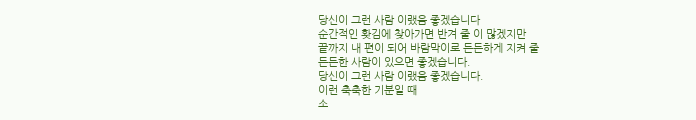당신이 그런 사람 이랬음 좋겠습니다
순간적인 홧김에 찾아가면 반겨 줄 이 많겠지만
끝까지 내 편이 되어 바람막이로 든든하게 지켜 줄
든든한 사람이 있으면 좋겠습니다.
당신이 그런 사람 이랬음 좋겠습니다.
이런 축축한 기분일 때
소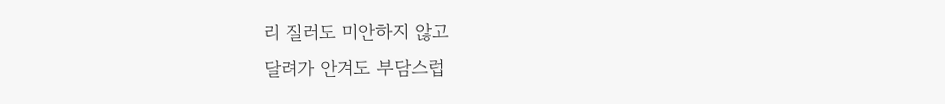리 질러도 미안하지 않고
달려가 안겨도 부담스럽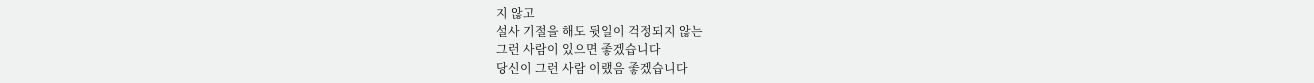지 않고
설사 기절을 해도 뒷일이 걱정되지 않는
그런 사람이 있으면 좋겠습니다
당신이 그런 사람 이랬음 좋겠습니다